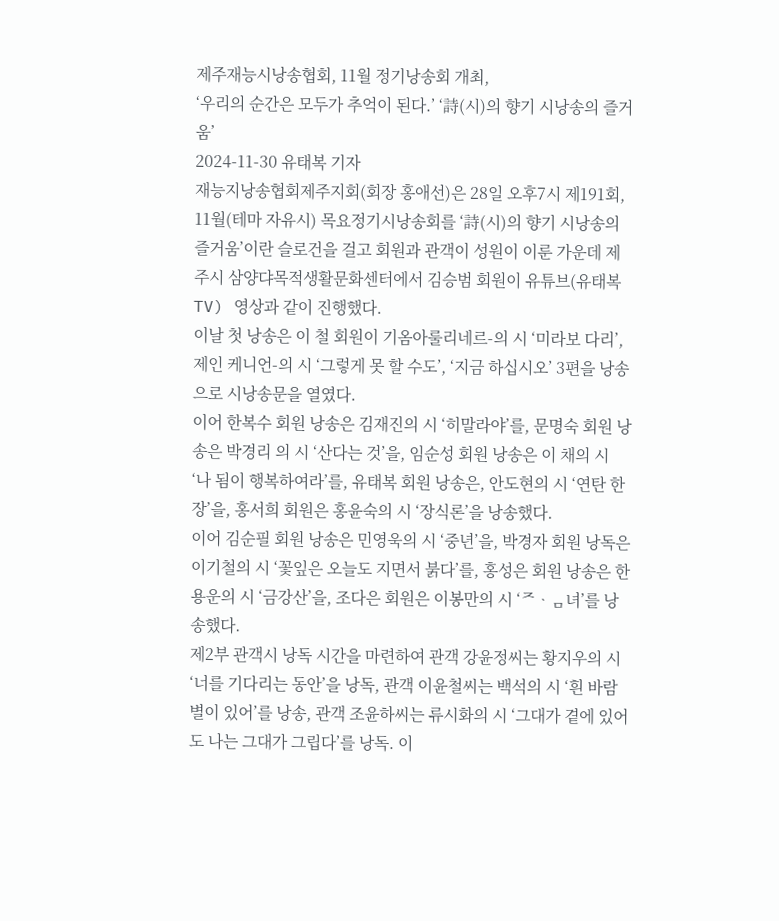제주재능시낭송협회, 11월 정기낭송회 개최,
‘우리의 순간은 모두가 추억이 된다.’ ‘詩(시)의 향기 시낭송의 즐거움’
2024-11-30 유태복 기자
재능지낭송협회제주지회(회장 홍애선)은 28일 오후7시 제191회, 11월(테마 자유시) 목요정기시낭송회를 ‘詩(시)의 향기 시낭송의 즐거움’이란 슬로건을 걸고 회원과 관객이 성원이 이룬 가운데 제주시 삼양댜목적생활문화센터에서 김승범 회원이 유튜브(유태복TV) 영상과 같이 진행했다.
이날 첫 낭송은 이 철 회원이 기옴아룰리네르-의 시 ‘미라보 다리’, 제인 케니언-의 시 ‘그렇게 못 할 수도’, ‘지금 하십시오’ 3편을 낭송으로 시낭송문을 열였다.
이어 한복수 회원 낭송은 김재진의 시 ‘히말라야’를, 문명숙 회원 낭송은 박경리 의 시 ‘산다는 것’을, 임순성 회원 낭송은 이 채의 시 ‘나 됨이 행복하여라’를, 유태복 회원 낭송은, 안도현의 시 ‘연탄 한 장’을, 홍서희 회원은 홍윤숙의 시 ‘장식론’을 낭송했다.
이어 김순필 회원 낭송은 민영욱의 시 ‘중년’을, 박경자 회원 낭독은 이기철의 시 ‘꽃잎은 오늘도 지면서 붉다’를, 홍성은 회원 낭송은 한용운의 시 ‘금강산’을, 조다은 회원은 이봉만의 시 ‘ᄌᆞᆷ녀’를 낭송했다.
제2부 관객시 낭독 시간을 마련하여 관객 강윤정씨는 황지우의 시 ‘너를 기다리는 동안’을 낭독, 관객 이윤철씨는 백석의 시 ‘흰 바람별이 있어’를 낭송, 관객 조윤하씨는 류시화의 시 ‘그대가 곁에 있어도 나는 그대가 그립다’를 낭독. 이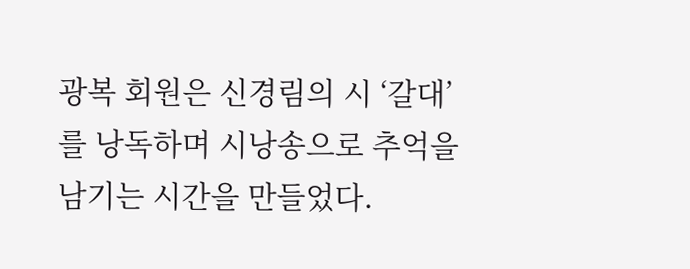광복 회원은 신경림의 시 ‘갈대’를 낭독하며 시낭송으로 추억을 남기는 시간을 만들었다.